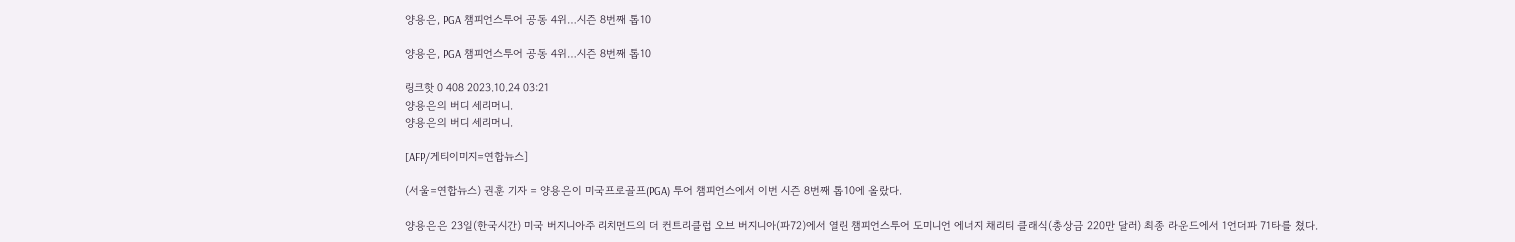양용은, PGA 챔피언스투어 공동 4위…시즌 8번째 톱10

양용은, PGA 챔피언스투어 공동 4위…시즌 8번째 톱10

링크핫 0 408 2023.10.24 03:21
양용은의 버디 세리머니.
양용은의 버디 세리머니.

[AFP/게티이미지=연합뉴스]

(서울=연합뉴스) 권훈 기자 = 양용은이 미국프로골프(PGA) 투어 챔피언스에서 이번 시즌 8번째 톱10에 올랐다.

양용은은 23일(한국시간) 미국 버지니아주 리치먼드의 더 컨트리클럽 오브 버지니아(파72)에서 열린 챔피언스투어 도미니언 에너지 채리티 클래식(총상금 220만 달러) 최종 라운드에서 1언더파 71타를 쳤다.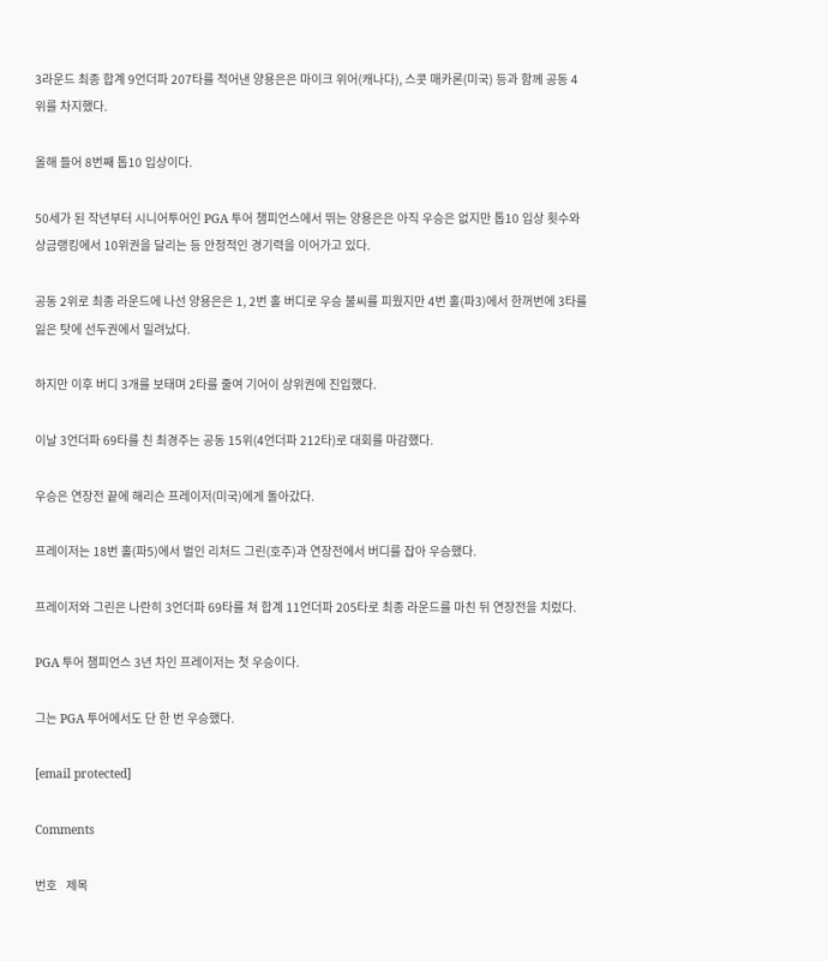3라운드 최종 합계 9언더파 207타를 적어낸 양용은은 마이크 위어(캐나다), 스콧 매카론(미국) 등과 함께 공동 4위를 차지했다.

올해 들어 8번째 톱10 입상이다.

50세가 된 작년부터 시니어투어인 PGA 투어 챔피언스에서 뛰는 양용은은 아직 우승은 없지만 톱10 입상 횟수와 상금랭킹에서 10위권을 달리는 등 안정적인 경기력을 이어가고 있다.

공동 2위로 최종 라운드에 나선 양용은은 1, 2번 홀 버디로 우승 불씨를 피웠지만 4번 홀(파3)에서 한꺼번에 3타를 잃은 탓에 선두권에서 밀려났다.

하지만 이후 버디 3개를 보태며 2타를 줄여 기어이 상위권에 진입했다.

이날 3언더파 69타를 친 최경주는 공동 15위(4언더파 212타)로 대회를 마감했다.

우승은 연장전 끝에 해리슨 프레이저(미국)에게 돌아갔다.

프레이저는 18번 홀(파5)에서 벌인 리처드 그린(호주)과 연장전에서 버디를 잡아 우승했다.

프레이저와 그린은 나란히 3언더파 69타를 쳐 합계 11언더파 205타로 최종 라운드를 마친 뒤 연장전을 치렀다.

PGA 투어 챔피언스 3년 차인 프레이저는 첫 우승이다.

그는 PGA 투어에서도 단 한 번 우승했다.

[email protected]

Comments

번호   제목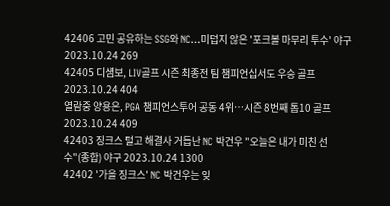42406 고민 공유하는 SSG와 NC…미덥지 않은 '포크볼 마무리 투수' 야구 2023.10.24 269
42405 디섐보, LIV골프 시즌 최종전 팀 챔피언십서도 우승 골프 2023.10.24 404
열람중 양용은, PGA 챔피언스투어 공동 4위…시즌 8번째 톱10 골프 2023.10.24 409
42403 징크스 털고 해결사 거듭난 NC 박건우 "오늘은 내가 미친 선수"(종합) 야구 2023.10.24 1300
42402 '가을 징크스' NC 박건우는 잊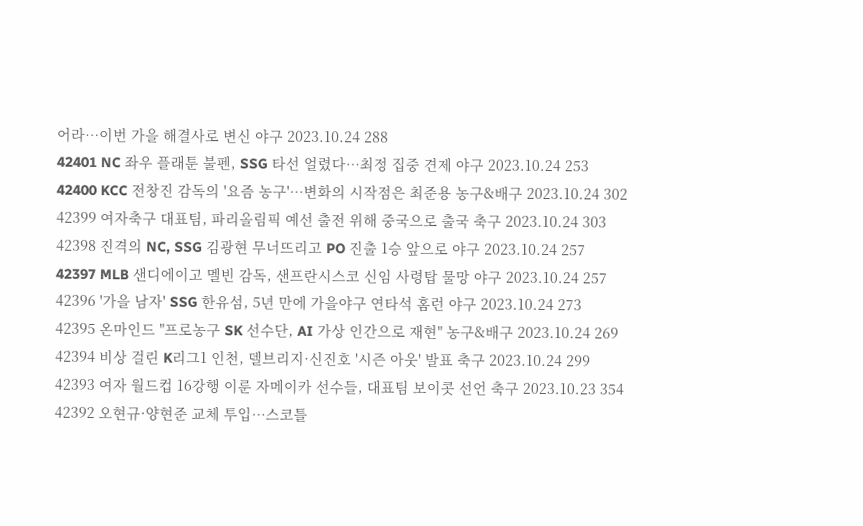어라…이번 가을 해결사로 변신 야구 2023.10.24 288
42401 NC 좌우 플래툰 불펜, SSG 타선 얼렸다…최정 집중 견제 야구 2023.10.24 253
42400 KCC 전창진 감독의 '요즘 농구'…변화의 시작점은 최준용 농구&배구 2023.10.24 302
42399 여자축구 대표팀, 파리올림픽 예선 출전 위해 중국으로 출국 축구 2023.10.24 303
42398 진격의 NC, SSG 김광현 무너뜨리고 PO 진출 1승 앞으로 야구 2023.10.24 257
42397 MLB 샌디에이고 멜빈 감독, 샌프란시스코 신임 사령탑 물망 야구 2023.10.24 257
42396 '가을 남자' SSG 한유섬, 5년 만에 가을야구 연타석 홈런 야구 2023.10.24 273
42395 온마인드 "프로농구 SK 선수단, AI 가상 인간으로 재현" 농구&배구 2023.10.24 269
42394 비상 걸린 K리그1 인천, 델브리지·신진호 '시즌 아웃' 발표 축구 2023.10.24 299
42393 여자 월드컵 16강행 이룬 자메이카 선수들, 대표팀 보이콧 선언 축구 2023.10.23 354
42392 오현규·양현준 교체 투입…스코틀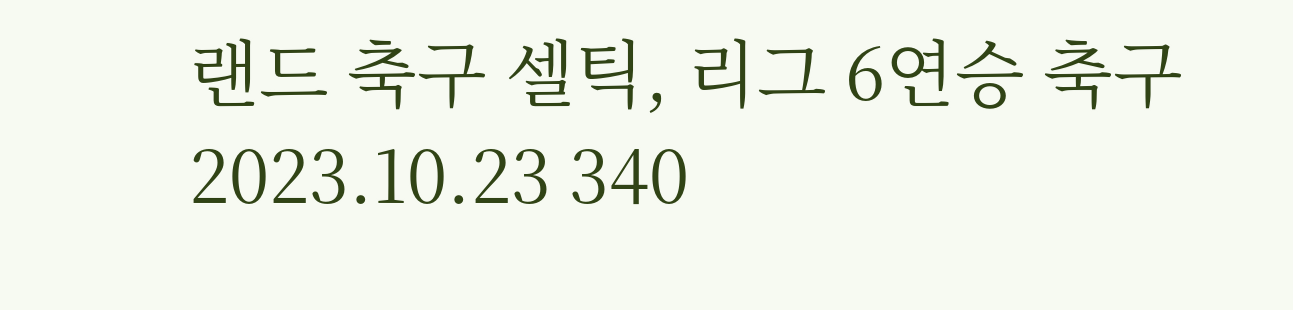랜드 축구 셀틱, 리그 6연승 축구 2023.10.23 340